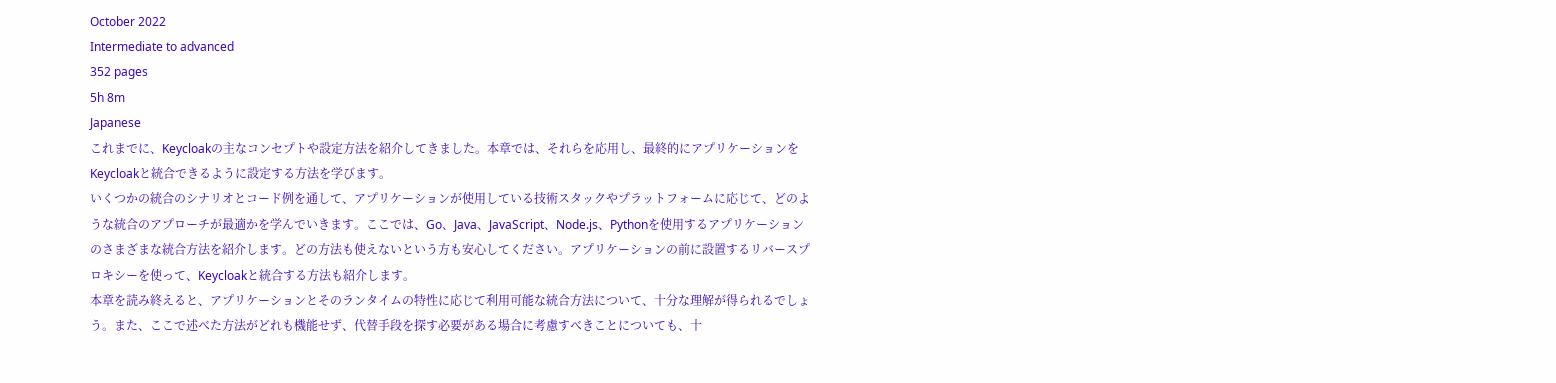October 2022
Intermediate to advanced
352 pages
5h 8m
Japanese
これまでに、Keycloakの主なコンセプトや設定方法を紹介してきました。本章では、それらを応用し、最終的にアプリケーションをKeycloakと統合できるように設定する方法を学びます。
いくつかの統合のシナリオとコード例を通して、アプリケーションが使用している技術スタックやプラットフォームに応じて、どのような統合のアプローチが最適かを学んでいきます。ここでは、Go、Java、JavaScript、Node.js、Pythonを使用するアプリケーションのさまざまな統合方法を紹介します。どの方法も使えないという方も安心してください。アプリケーションの前に設置するリバースプロキシーを使って、Keycloakと統合する方法も紹介します。
本章を読み終えると、アプリケーションとそのランタイムの特性に応じて利用可能な統合方法について、十分な理解が得られるでしょう。また、ここで述べた方法がどれも機能せず、代替手段を探す必要がある場合に考慮すべきことについても、十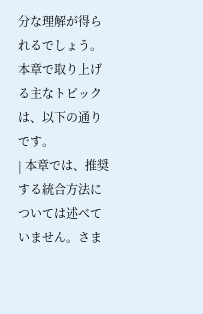分な理解が得られるでしょう。
本章で取り上げる主なトピックは、以下の通りです。
| 本章では、推奨する統合方法については述べていません。さま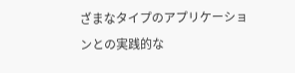ざまなタイプのアプリケーションとの実践的な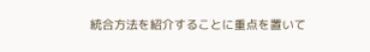統合方法を紹介することに重点を置いて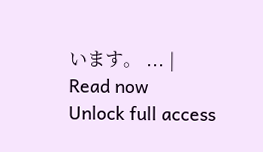います。 ... |
Read now
Unlock full access